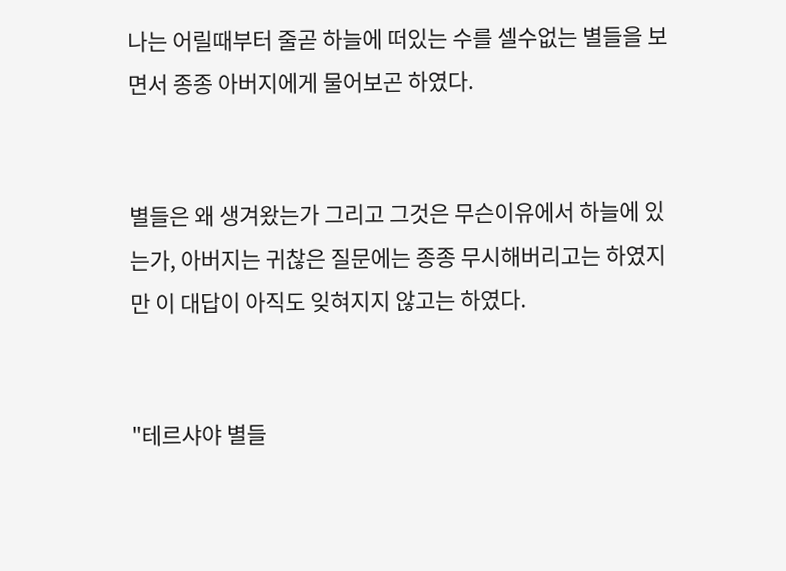나는 어릴때부터 줄곧 하늘에 떠있는 수를 셀수없는 별들을 보면서 종종 아버지에게 물어보곤 하였다.


별들은 왜 생겨왔는가 그리고 그것은 무슨이유에서 하늘에 있는가, 아버지는 귀찮은 질문에는 종종 무시해버리고는 하였지만 이 대답이 아직도 잊혀지지 않고는 하였다.


"테르샤야 별들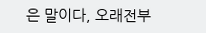은 말이다, 오래전부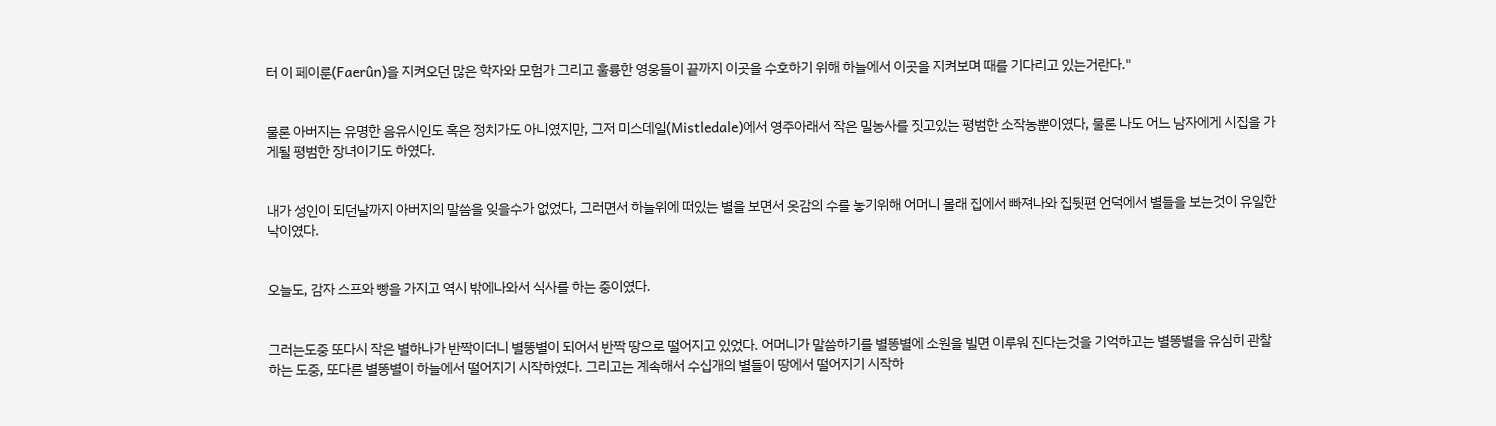터 이 페이룬(Faerûn)을 지켜오던 많은 학자와 모험가 그리고 훌륭한 영웅들이 끝까지 이곳을 수호하기 위해 하늘에서 이곳을 지켜보며 때를 기다리고 있는거란다."


물론 아버지는 유명한 음유시인도 혹은 정치가도 아니였지만, 그저 미스데일(Mistledale)에서 영주아래서 작은 밀농사를 짓고있는 평범한 소작농뿐이였다, 물론 나도 어느 남자에게 시집을 가게될 평범한 장녀이기도 하였다.


내가 성인이 되던날까지 아버지의 말씀을 잊을수가 없었다, 그러면서 하늘위에 떠있는 별을 보면서 옷감의 수를 놓기위해 어머니 몰래 집에서 빠져나와 집뒷편 언덕에서 별들을 보는것이 유일한 낙이였다.


오늘도, 감자 스프와 빵을 가지고 역시 밖에나와서 식사를 하는 중이였다.


그러는도중 또다시 작은 별하나가 반짝이더니 별똥별이 되어서 반짝 땅으로 떨어지고 있었다. 어머니가 말씀하기를 별똥별에 소원을 빌면 이루워 진다는것을 기억하고는 별똥별을 유심히 관찰하는 도중, 또다른 별똥별이 하늘에서 떨어지기 시작하였다. 그리고는 계속해서 수십개의 별들이 땅에서 떨어지기 시작하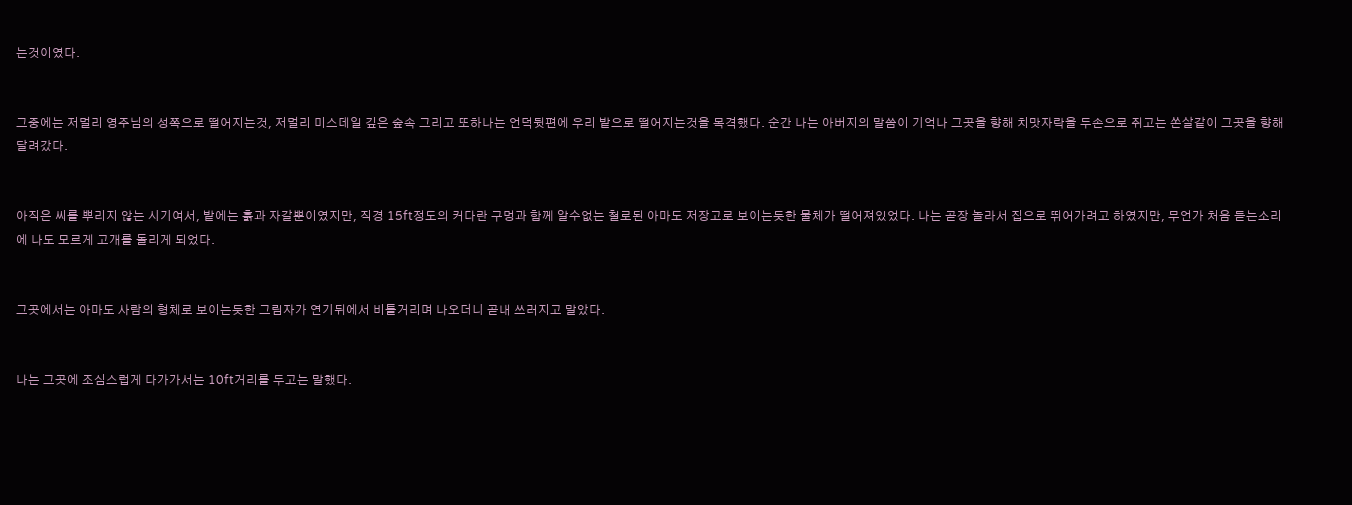는것이였다.


그중에는 저멀리 영주님의 성쪽으로 떨어지는것, 저멀리 미스데일 깊은 숲속 그리고 또하나는 언덕뒷편에 우리 밭으로 떨어지는것을 목격했다. 순간 나는 아버지의 말씀이 기억나 그곳을 향해 치맛자락을 두손으로 쥐고는 쏜살같이 그곳을 향해 달려갔다.


아직은 씨를 뿌리지 않는 시기여서, 밭에는 흙과 자갈뿐이였지만, 직경 15ft정도의 커다란 구멍과 함께 알수없는 철로된 아마도 저장고로 보이는듯한 물체가 떨어져있었다. 나는 곧장 놀라서 집으로 뛰어가려고 하였지만, 무언가 처음 듣는소리에 나도 모르게 고개를 돌리게 되었다.


그곳에서는 아마도 사람의 형체로 보이는듯한 그림자가 연기뒤에서 비틀거리며 나오더니 곧내 쓰러지고 말았다.


나는 그곳에 조심스럽게 다가가서는 10ft거리를 두고는 말했다.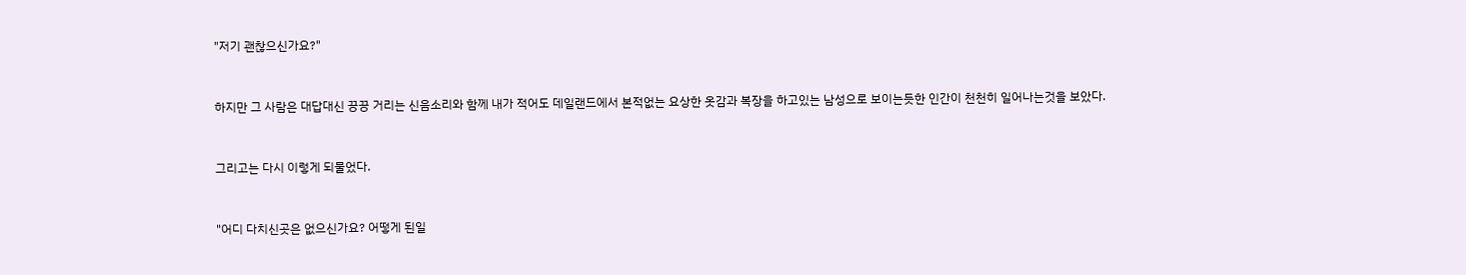"저기 괜찮으신가요?"


하지만 그 사람은 대답대신 끙끙 거리는 신음소리와 함께 내가 적어도 데일랜드에서 본적없는 요상한 옷감과 복장을 하고있는 남성으로 보이는듯한 인간이 천천히 일어나는것을 보았다.


그리고는 다시 이렇게 되물었다.


"어디 다치신곳은 없으신가요? 어떻게 된일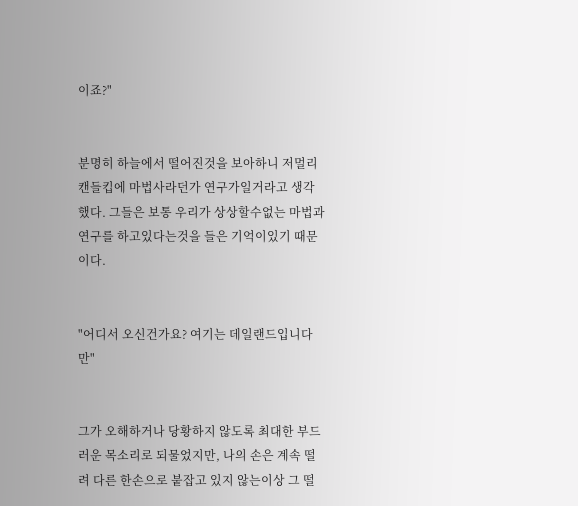이죠?"


분명히 하늘에서 떨어진것을 보아하니 저멀리 캔들킵에 마법사라던가 연구가일거라고 생각했다. 그들은 보통 우리가 상상할수없는 마법과 연구를 하고있다는것을 들은 기억이있기 때문이다.


"어디서 오신건가요? 여기는 데일랜드입니다만"


그가 오해하거나 당황하지 않도록 최대한 부드러운 목소리로 되물었지만, 나의 손은 계속 떨려 다른 한손으로 붙잡고 있지 않는이상 그 떨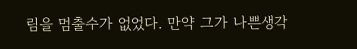림을 멈출수가 없었다. 만약 그가 나쁜생각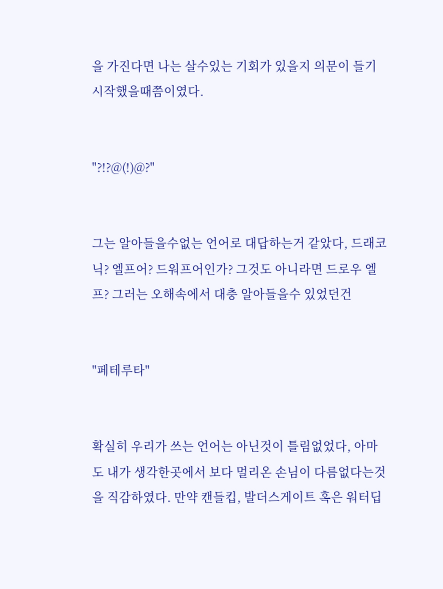을 가진다면 나는 살수있는 기회가 있을지 의문이 들기 시작했을때쯤이였다.


"?!?@(!)@?"


그는 알아들을수없는 언어로 대답하는거 같았다, 드래코닉? 엘프어? 드워프어인가? 그것도 아니라면 드로우 엘프? 그러는 오해속에서 대충 알아들을수 있었던건


"페테루타"


확실히 우리가 쓰는 언어는 아닌것이 틀림없었다, 아마도 내가 생각한곳에서 보다 멀리온 손님이 다름없다는것을 직감하였다. 만약 캔들킵, 발더스게이트 혹은 워터딥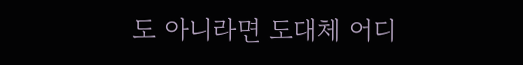도 아니라면 도대체 어디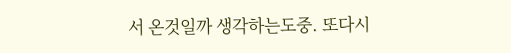서 온것일까 생각하는도중. 또다시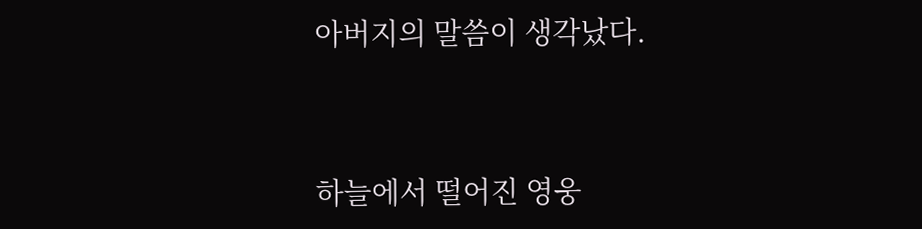아버지의 말씀이 생각났다.


하늘에서 떨어진 영웅